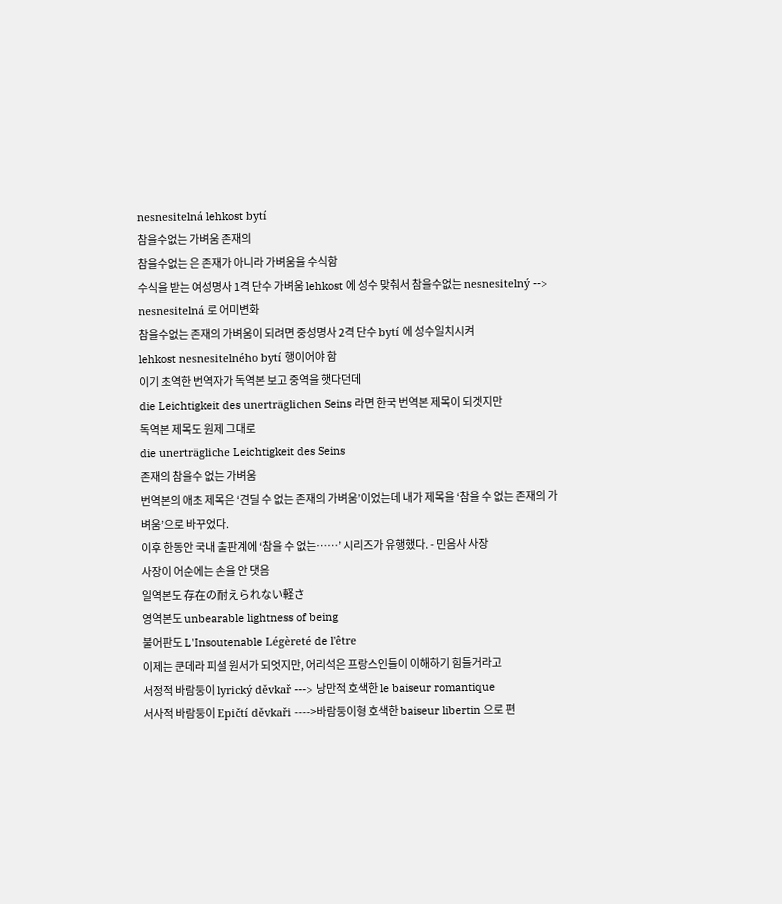nesnesitelná lehkost bytí
참을수없는 가벼움 존재의
참을수없는 은 존재가 아니라 가벼움을 수식함
수식을 받는 여성명사 1격 단수 가벼움 lehkost 에 성수 맞춰서 참을수없는 nesnesitelný --> nesnesitelná 로 어미변화
참을수없는 존재의 가벼움이 되려면 중성명사 2격 단수 bytí 에 성수일치시켜
lehkost nesnesitelného bytí 행이어야 함
이기 초역한 번역자가 독역본 보고 중역을 햇다던데
die Leichtigkeit des unerträglichen Seins 라면 한국 번역본 제목이 되겟지만
독역본 제목도 원제 그대로
die unerträgliche Leichtigkeit des Seins
존재의 참을수 없는 가벼움
번역본의 애초 제목은 ‘견딜 수 없는 존재의 가벼움’이었는데 내가 제목을 ‘참을 수 없는 존재의 가벼움’으로 바꾸었다.
이후 한동안 국내 출판계에 ‘참을 수 없는……’ 시리즈가 유행했다. - 민음사 사장
사장이 어순에는 손을 안 댓음
일역본도 存在の耐えられない軽さ
영역본도 unbearable lightness of being
불어판도 L'Insoutenable Légèreté de l'être
이제는 쿤데라 피셜 원서가 되엇지만, 어리석은 프랑스인들이 이해하기 힘들거라고
서정적 바람둥이 lyrický děvkař ---> 낭만적 호색한 le baiseur romantique
서사적 바람둥이 Epičtí děvkaři ---->바람둥이형 호색한 baiseur libertin 으로 편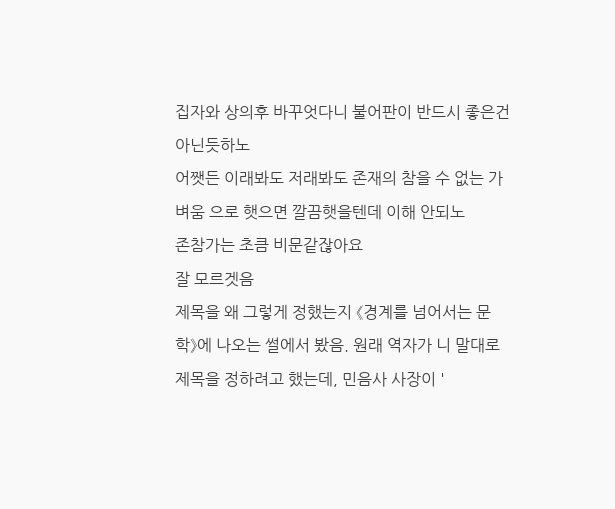집자와 상의후 바꾸엇다니 불어판이 반드시 좋은건 아닌듯하노
어쨋든 이래봐도 저래봐도 존재의 참을 수 없는 가벼움 으로 햇으면 깔끔햇을텐데 이해 안되노
존참가는 초큼 비문같잖아요
잘 모르겟음
제목을 왜 그렇게 정했는지 《경계를 넘어서는 문학》에 나오는 썰에서 봤음. 원래 역자가 니 말대로 제목을 정하려고 했는데, 민음사 사장이 '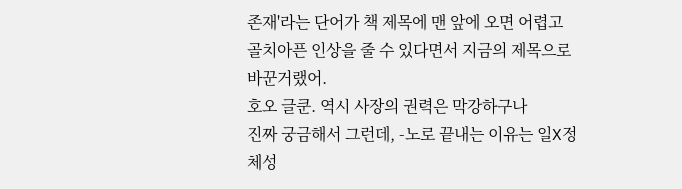존재'라는 단어가 책 제목에 맨 앞에 오면 어렵고 골치아픈 인상을 줄 수 있다면서 지금의 제목으로 바꾼거랬어.
호오 글쿤. 역시 사장의 권력은 막강하구나
진짜 궁금해서 그런데, -노로 끝내는 이유는 일X정체성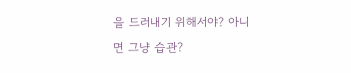을 드러내기 위해서야? 아니면 그냥 습관?